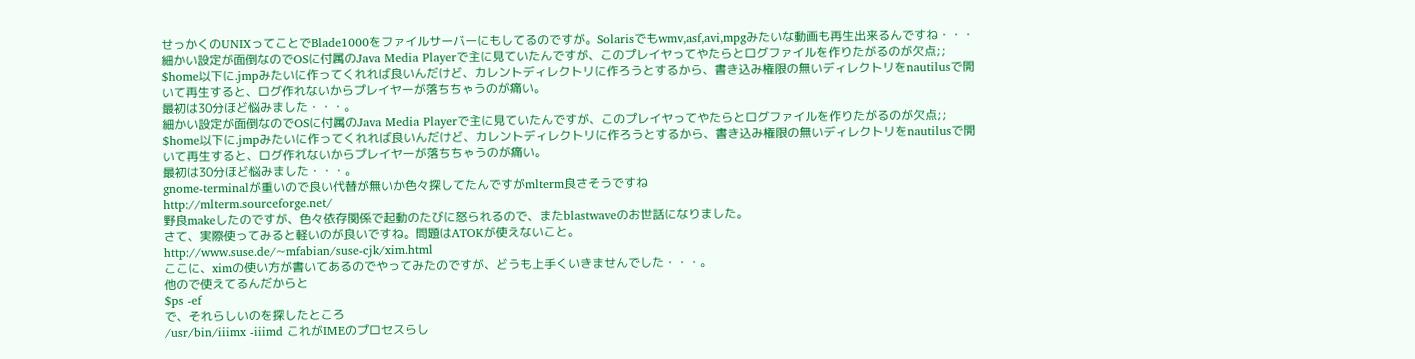せっかくのUNIXってことでBlade1000をファイルサーバーにもしてるのですが。Solarisでもwmv,asf,avi,mpgみたいな動画も再生出来るんですね・・・
細かい設定が面倒なのでOSに付属のJava Media Playerで主に見ていたんですが、このプレイヤってやたらとログファイルを作りたがるのが欠点;;
$home以下に.jmpみたいに作ってくれれば良いんだけど、カレントディレクトリに作ろうとするから、書き込み権限の無いディレクトリをnautilusで開いて再生すると、ログ作れないからプレイヤーが落ちちゃうのが痛い。
最初は30分ほど悩みました・・・。
細かい設定が面倒なのでOSに付属のJava Media Playerで主に見ていたんですが、このプレイヤってやたらとログファイルを作りたがるのが欠点;;
$home以下に.jmpみたいに作ってくれれば良いんだけど、カレントディレクトリに作ろうとするから、書き込み権限の無いディレクトリをnautilusで開いて再生すると、ログ作れないからプレイヤーが落ちちゃうのが痛い。
最初は30分ほど悩みました・・・。
gnome-terminalが重いので良い代替が無いか色々探してたんですがmlterm良さそうですね
http://mlterm.sourceforge.net/
野良makeしたのですが、色々依存関係で起動のたびに怒られるので、またblastwaveのお世話になりました。
さて、実際使ってみると軽いのが良いですね。問題はATOKが使えないこと。
http://www.suse.de/~mfabian/suse-cjk/xim.html
ここに、ximの使い方が書いてあるのでやってみたのですが、どうも上手くいきませんでした・・・。
他ので使えてるんだからと
$ps -ef
で、それらしいのを探したところ
/usr/bin/iiimx -iiimd これがIMEのプロセスらし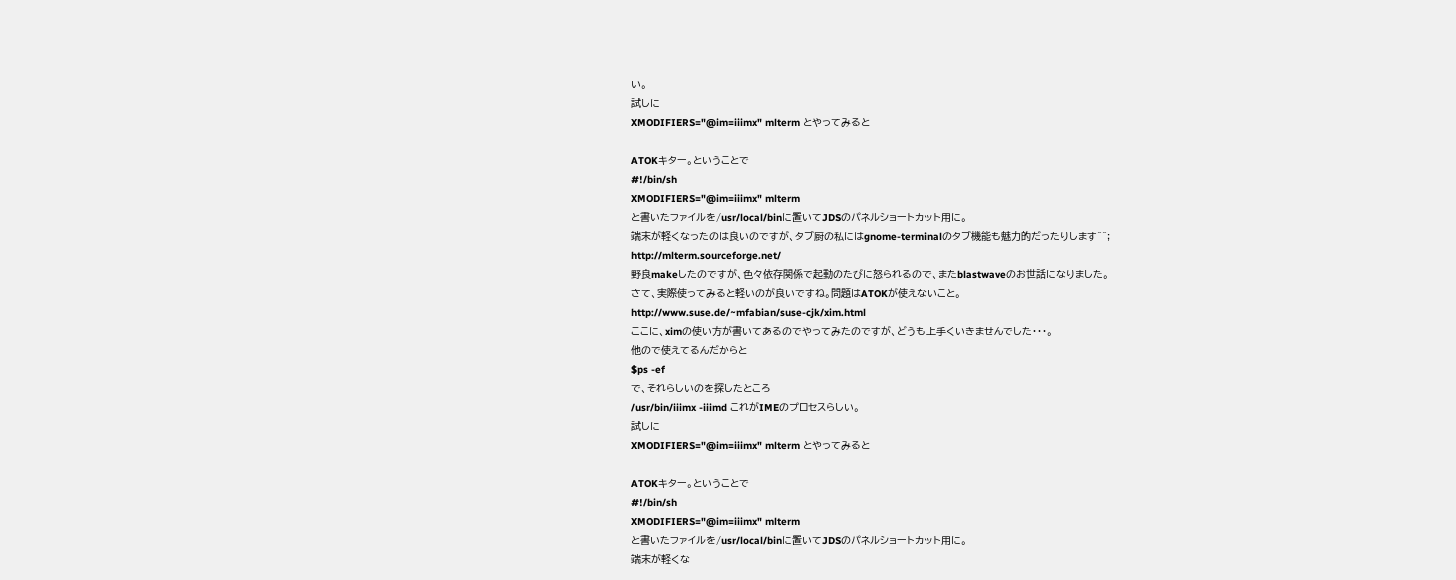い。
試しに
XMODIFIERS="@im=iiimx" mlterm とやってみると

ATOKキター。ということで
#!/bin/sh
XMODIFIERS="@im=iiimx" mlterm
と書いたファイルを/usr/local/binに置いてJDSのパネルショートカット用に。
端末が軽くなったのは良いのですが、タブ厨の私にはgnome-terminalのタブ機能も魅力的だったりします^^;
http://mlterm.sourceforge.net/
野良makeしたのですが、色々依存関係で起動のたびに怒られるので、またblastwaveのお世話になりました。
さて、実際使ってみると軽いのが良いですね。問題はATOKが使えないこと。
http://www.suse.de/~mfabian/suse-cjk/xim.html
ここに、ximの使い方が書いてあるのでやってみたのですが、どうも上手くいきませんでした・・・。
他ので使えてるんだからと
$ps -ef
で、それらしいのを探したところ
/usr/bin/iiimx -iiimd これがIMEのプロセスらしい。
試しに
XMODIFIERS="@im=iiimx" mlterm とやってみると

ATOKキター。ということで
#!/bin/sh
XMODIFIERS="@im=iiimx" mlterm
と書いたファイルを/usr/local/binに置いてJDSのパネルショートカット用に。
端末が軽くな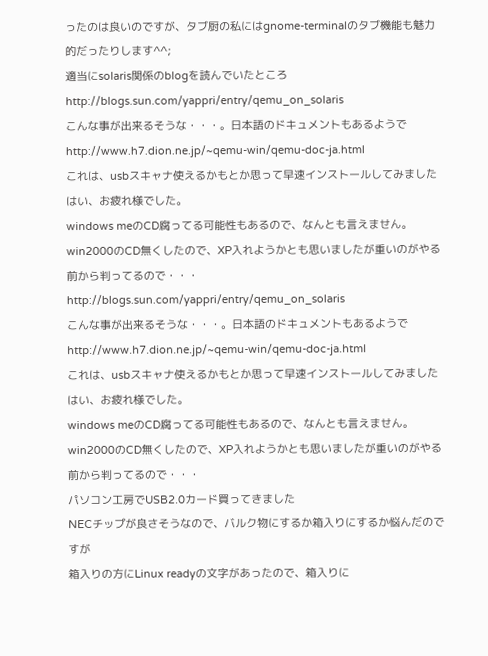ったのは良いのですが、タブ厨の私にはgnome-terminalのタブ機能も魅力的だったりします^^;
適当にsolaris関係のblogを読んでいたところ
http://blogs.sun.com/yappri/entry/qemu_on_solaris
こんな事が出来るそうな・・・。日本語のドキュメントもあるようで
http://www.h7.dion.ne.jp/~qemu-win/qemu-doc-ja.html
これは、usbスキャナ使えるかもとか思って早速インストールしてみました
はい、お疲れ様でした。
windows meのCD腐ってる可能性もあるので、なんとも言えません。
win2000のCD無くしたので、XP入れようかとも思いましたが重いのがやる前から判ってるので・・・
http://blogs.sun.com/yappri/entry/qemu_on_solaris
こんな事が出来るそうな・・・。日本語のドキュメントもあるようで
http://www.h7.dion.ne.jp/~qemu-win/qemu-doc-ja.html
これは、usbスキャナ使えるかもとか思って早速インストールしてみました
はい、お疲れ様でした。
windows meのCD腐ってる可能性もあるので、なんとも言えません。
win2000のCD無くしたので、XP入れようかとも思いましたが重いのがやる前から判ってるので・・・
パソコン工房でUSB2.0カード買ってきました
NECチップが良さそうなので、バルク物にするか箱入りにするか悩んだのですが
箱入りの方にLinux readyの文字があったので、箱入りに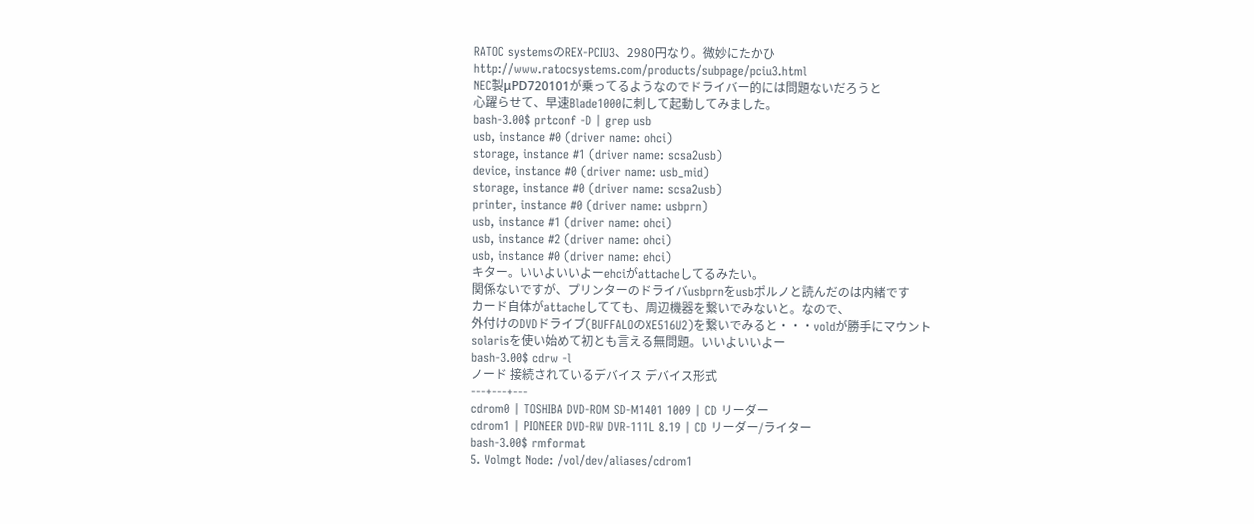RATOC systemsのREX-PCIU3、2980円なり。微妙にたかひ
http://www.ratocsystems.com/products/subpage/pciu3.html
NEC製μPD720101が乗ってるようなのでドライバー的には問題ないだろうと
心躍らせて、早速Blade1000に刺して起動してみました。
bash-3.00$ prtconf -D | grep usb
usb, instance #0 (driver name: ohci)
storage, instance #1 (driver name: scsa2usb)
device, instance #0 (driver name: usb_mid)
storage, instance #0 (driver name: scsa2usb)
printer, instance #0 (driver name: usbprn)
usb, instance #1 (driver name: ohci)
usb, instance #2 (driver name: ohci)
usb, instance #0 (driver name: ehci)
キター。いいよいいよーehciがattacheしてるみたい。
関係ないですが、プリンターのドライバusbprnをusbポルノと読んだのは内緒です
カード自体がattacheしてても、周辺機器を繋いでみないと。なので、
外付けのDVDドライブ(BUFFALOのXE516U2)を繋いでみると・・・voldが勝手にマウント
solarisを使い始めて初とも言える無問題。いいよいいよー
bash-3.00$ cdrw -l
ノード 接続されているデバイス デバイス形式
---+---+---
cdrom0 | TOSHIBA DVD-ROM SD-M1401 1009 | CD リーダー
cdrom1 | PIONEER DVD-RW DVR-111L 8.19 | CD リーダー/ライター
bash-3.00$ rmformat
5. Volmgt Node: /vol/dev/aliases/cdrom1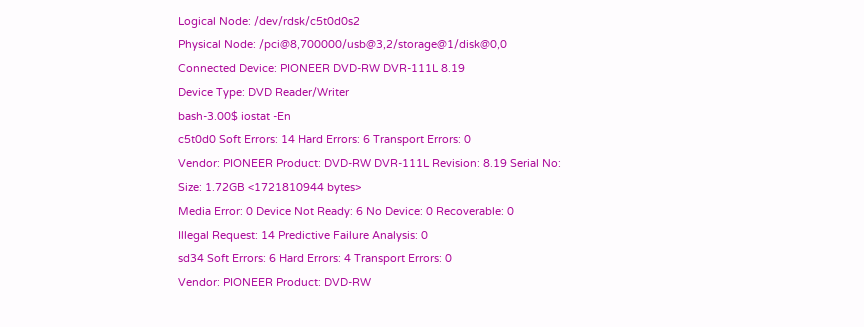Logical Node: /dev/rdsk/c5t0d0s2
Physical Node: /pci@8,700000/usb@3,2/storage@1/disk@0,0
Connected Device: PIONEER DVD-RW DVR-111L 8.19
Device Type: DVD Reader/Writer
bash-3.00$ iostat -En
c5t0d0 Soft Errors: 14 Hard Errors: 6 Transport Errors: 0
Vendor: PIONEER Product: DVD-RW DVR-111L Revision: 8.19 Serial No:
Size: 1.72GB <1721810944 bytes>
Media Error: 0 Device Not Ready: 6 No Device: 0 Recoverable: 0
Illegal Request: 14 Predictive Failure Analysis: 0
sd34 Soft Errors: 6 Hard Errors: 4 Transport Errors: 0
Vendor: PIONEER Product: DVD-RW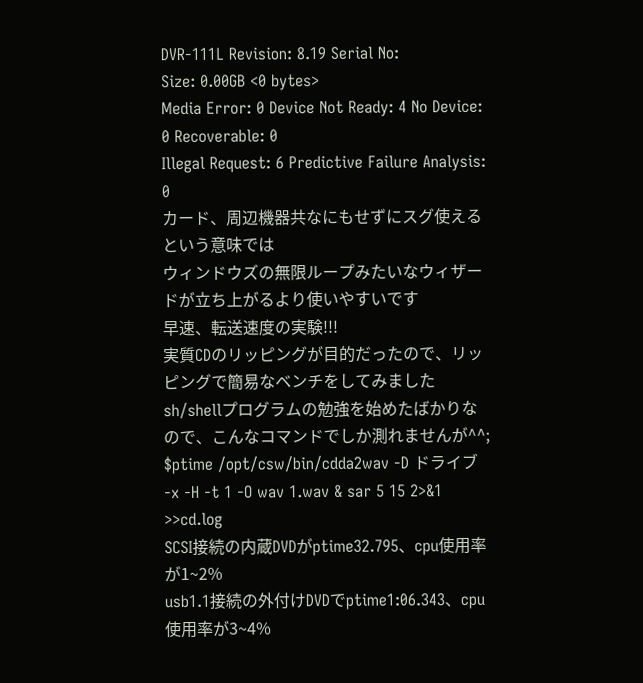DVR-111L Revision: 8.19 Serial No:
Size: 0.00GB <0 bytes>
Media Error: 0 Device Not Ready: 4 No Device: 0 Recoverable: 0
Illegal Request: 6 Predictive Failure Analysis: 0
カード、周辺機器共なにもせずにスグ使えるという意味では
ウィンドウズの無限ループみたいなウィザードが立ち上がるより使いやすいです
早速、転送速度の実験!!!
実質CDのリッピングが目的だったので、リッピングで簡易なベンチをしてみました
sh/shellプログラムの勉強を始めたばかりなので、こんなコマンドでしか測れませんが^^;
$ptime /opt/csw/bin/cdda2wav -D ドライブ -x -H -t 1 -O wav 1.wav & sar 5 15 2>&1 >>cd.log
SCSI接続の内蔵DVDがptime32.795、cpu使用率が1~2%
usb1.1接続の外付けDVDでptime1:06.343、cpu使用率が3~4%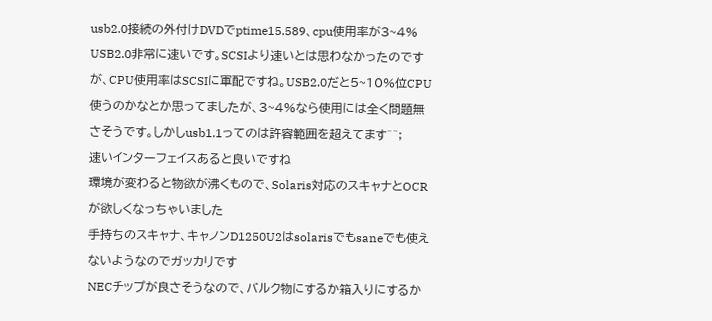usb2.0接続の外付けDVDでptime15.589、cpu使用率が3~4%
USB2.0非常に速いです。SCSIより速いとは思わなかったのですが、CPU使用率はSCSIに軍配ですね。USB2.0だと5~10%位CPU使うのかなとか思ってましたが、3~4%なら使用には全く問題無さそうです。しかしusb1.1ってのは許容範囲を超えてます^^;
速いインターフェイスあると良いですね
環境が変わると物欲が沸くもので、Solaris対応のスキャナとOCRが欲しくなっちゃいました
手持ちのスキャナ、キャノンD1250U2はsolarisでもsaneでも使えないようなのでガッカリです
NECチップが良さそうなので、バルク物にするか箱入りにするか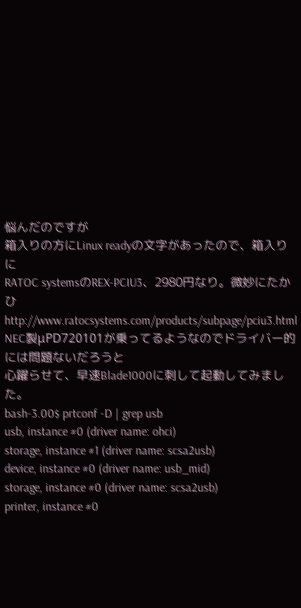悩んだのですが
箱入りの方にLinux readyの文字があったので、箱入りに
RATOC systemsのREX-PCIU3、2980円なり。微妙にたかひ
http://www.ratocsystems.com/products/subpage/pciu3.html
NEC製μPD720101が乗ってるようなのでドライバー的には問題ないだろうと
心躍らせて、早速Blade1000に刺して起動してみました。
bash-3.00$ prtconf -D | grep usb
usb, instance #0 (driver name: ohci)
storage, instance #1 (driver name: scsa2usb)
device, instance #0 (driver name: usb_mid)
storage, instance #0 (driver name: scsa2usb)
printer, instance #0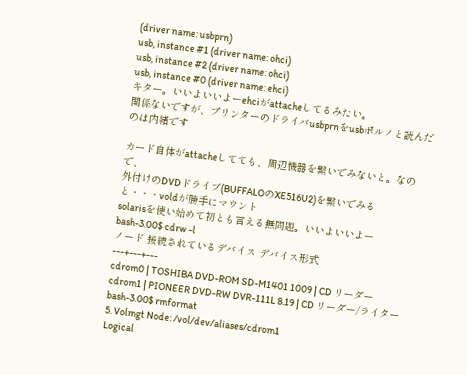(driver name: usbprn)
usb, instance #1 (driver name: ohci)
usb, instance #2 (driver name: ohci)
usb, instance #0 (driver name: ehci)
キター。いいよいいよーehciがattacheしてるみたい。
関係ないですが、プリンターのドライバusbprnをusbポルノと読んだのは内緒です

カード自体がattacheしてても、周辺機器を繋いでみないと。なので、
外付けのDVDドライブ(BUFFALOのXE516U2)を繋いでみると・・・voldが勝手にマウント
solarisを使い始めて初とも言える無問題。いいよいいよー
bash-3.00$ cdrw -l
ノード 接続されているデバイス デバイス形式
---+---+---
cdrom0 | TOSHIBA DVD-ROM SD-M1401 1009 | CD リーダー
cdrom1 | PIONEER DVD-RW DVR-111L 8.19 | CD リーダー/ライター
bash-3.00$ rmformat
5. Volmgt Node: /vol/dev/aliases/cdrom1
Logical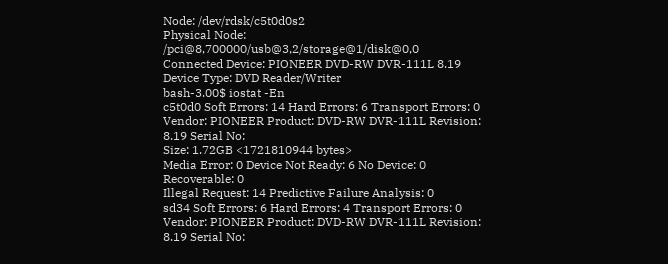Node: /dev/rdsk/c5t0d0s2
Physical Node: /pci@8,700000/usb@3,2/storage@1/disk@0,0
Connected Device: PIONEER DVD-RW DVR-111L 8.19
Device Type: DVD Reader/Writer
bash-3.00$ iostat -En
c5t0d0 Soft Errors: 14 Hard Errors: 6 Transport Errors: 0
Vendor: PIONEER Product: DVD-RW DVR-111L Revision: 8.19 Serial No:
Size: 1.72GB <1721810944 bytes>
Media Error: 0 Device Not Ready: 6 No Device: 0 Recoverable: 0
Illegal Request: 14 Predictive Failure Analysis: 0
sd34 Soft Errors: 6 Hard Errors: 4 Transport Errors: 0
Vendor: PIONEER Product: DVD-RW DVR-111L Revision: 8.19 Serial No: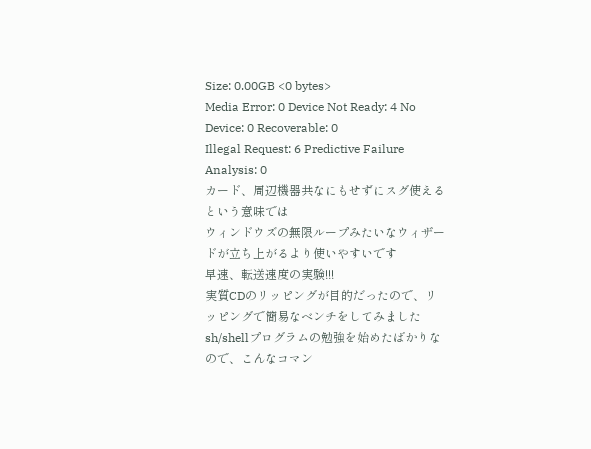Size: 0.00GB <0 bytes>
Media Error: 0 Device Not Ready: 4 No Device: 0 Recoverable: 0
Illegal Request: 6 Predictive Failure Analysis: 0
カード、周辺機器共なにもせずにスグ使えるという意味では
ウィンドウズの無限ループみたいなウィザードが立ち上がるより使いやすいです
早速、転送速度の実験!!!
実質CDのリッピングが目的だったので、リッピングで簡易なベンチをしてみました
sh/shellプログラムの勉強を始めたばかりなので、こんなコマン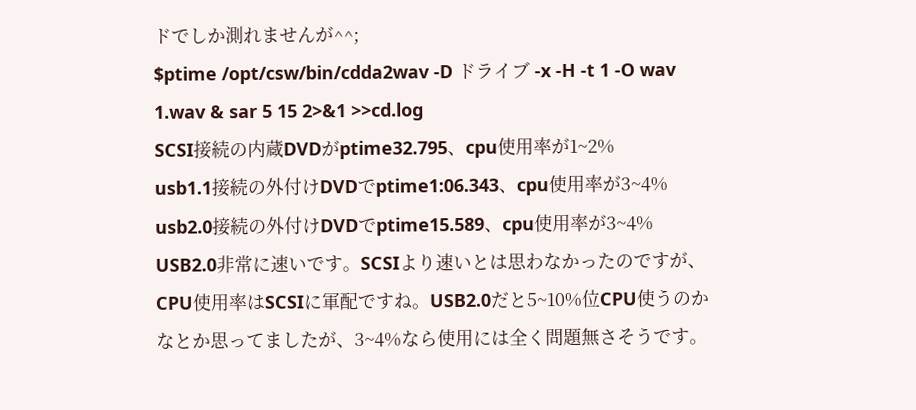ドでしか測れませんが^^;
$ptime /opt/csw/bin/cdda2wav -D ドライブ -x -H -t 1 -O wav 1.wav & sar 5 15 2>&1 >>cd.log
SCSI接続の内蔵DVDがptime32.795、cpu使用率が1~2%
usb1.1接続の外付けDVDでptime1:06.343、cpu使用率が3~4%
usb2.0接続の外付けDVDでptime15.589、cpu使用率が3~4%
USB2.0非常に速いです。SCSIより速いとは思わなかったのですが、CPU使用率はSCSIに軍配ですね。USB2.0だと5~10%位CPU使うのかなとか思ってましたが、3~4%なら使用には全く問題無さそうです。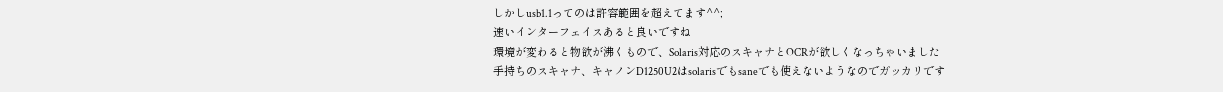しかしusb1.1ってのは許容範囲を超えてます^^;
速いインターフェイスあると良いですね
環境が変わると物欲が沸くもので、Solaris対応のスキャナとOCRが欲しくなっちゃいました
手持ちのスキャナ、キャノンD1250U2はsolarisでもsaneでも使えないようなのでガッカリです